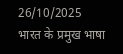26/10/2025
भारत के प्रमुख भाषा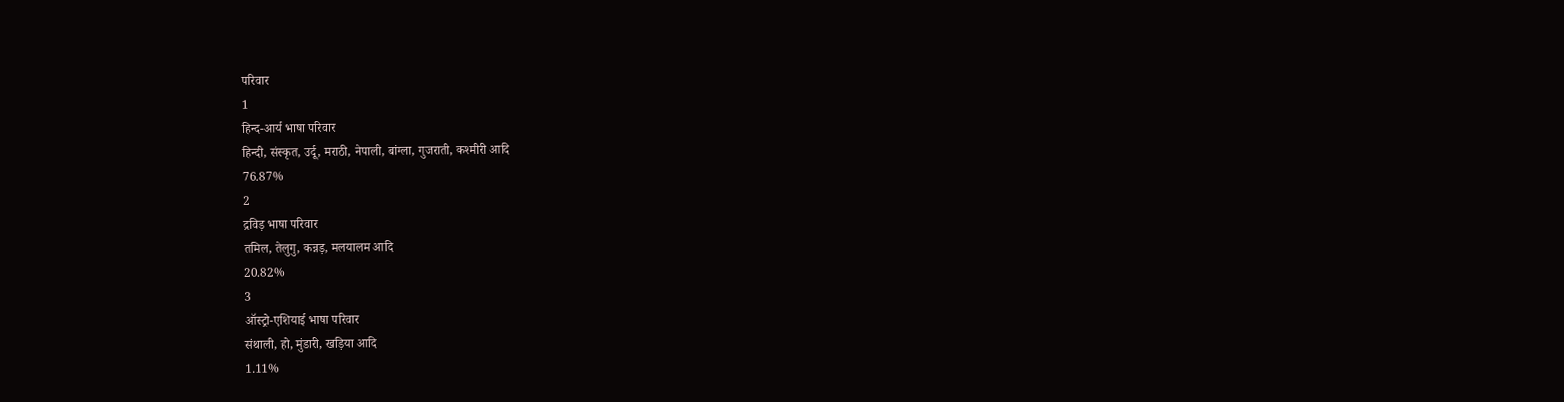परिवार
1
हिन्द-आर्य भाषा परिवार
हिन्दी, संस्कृत, उर्दू, मराठी, नेपाली, बांग्ला, गुजराती, कश्मीरी आदि
76.87%
2
द्रविड़ भाषा परिवार
तमिल, तेलुगु, कन्नड़, मलयालम आदि
20.82%
3
ऑस्ट्रो-एशियाई भाषा परिवार
संथाली, हो, मुंडारी, खड़िया आदि
1.11%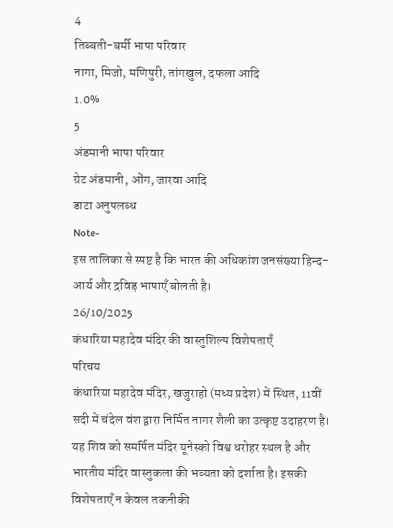4
तिब्बती-बर्मी भाषा परिवार
नागा, मिजो, मणिपुरी, तांगखुल, दफला आदि
1.0%
5
अंडमानी भाषा परिवार
ग्रेट अंडमानी, ओंग, जारवा आदि
डाटा अनुपलब्ध
Note-
इस तालिका से स्पष्ट है कि भारत की अधिकांश जनसंख्या हिन्द-आर्य और द्रविड़ भाषाएँ बोलती है।
26/10/2025
कंधारिया महादेव मंदिर की वास्तुशिल्प विशेषताएँ
परिचय
कंधारिया महादेव मंदिर, खजुराहो (मध्य प्रदेश) में स्थित, 11वीं सदी में चंदेल वंश द्वारा निर्मित नागर शैली का उत्कृष्ट उदाहरण है। यह शिव को समर्पित मंदिर यूनेस्को विश्व धरोहर स्थल है और भारतीय मंदिर वास्तुकला की भव्यता को दर्शाता है। इसकी विशेषताएँ न केवल तकनीकी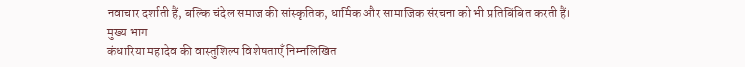नवाचार दर्शाती हैं, बल्कि चंदेल समाज की सांस्कृतिक, धार्मिक और सामाजिक संरचना को भी प्रतिबिंबित करती हैं।
मुख्य भाग
कंधारिया महादेव की वास्तुशिल्प विशेषताएँ निम्नलिखित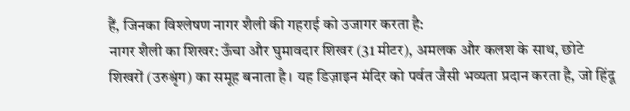हैं, जिनका विश्लेषण नागर शैली की गहराई को उजागर करता है:
नागर शैली का शिखर: ऊँचा और घुमावदार शिखर (31 मीटर), अमलक और कलश के साथ, छोटे शिखरों (उरुश्रृंग) का समूह बनाता है। यह डिज़ाइन मंदिर को पर्वत जैसी भव्यता प्रदान करता है, जो हिंदू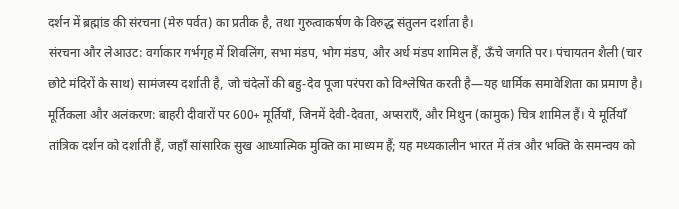दर्शन में ब्रह्मांड की संरचना (मेरु पर्वत) का प्रतीक है, तथा गुरुत्वाकर्षण के विरुद्ध संतुलन दर्शाता है।
संरचना और लेआउट: वर्गाकार गर्भगृह में शिवलिंग, सभा मंडप, भोग मंडप, और अर्ध मंडप शामिल हैं, ऊँचे जगति पर। पंचायतन शैली (चार छोटे मंदिरों के साथ) सामंजस्य दर्शाती है, जो चंदेलों की बहु-देव पूजा परंपरा को विश्लेषित करती है—यह धार्मिक समावेशिता का प्रमाण है।
मूर्तिकला और अलंकरण: बाहरी दीवारों पर 600+ मूर्तियाँ, जिनमें देवी-देवता, अप्सराएँ, और मिथुन (कामुक) चित्र शामिल हैं। ये मूर्तियाँ तांत्रिक दर्शन को दर्शाती हैं, जहाँ सांसारिक सुख आध्यात्मिक मुक्ति का माध्यम हैं; यह मध्यकालीन भारत में तंत्र और भक्ति के समन्वय को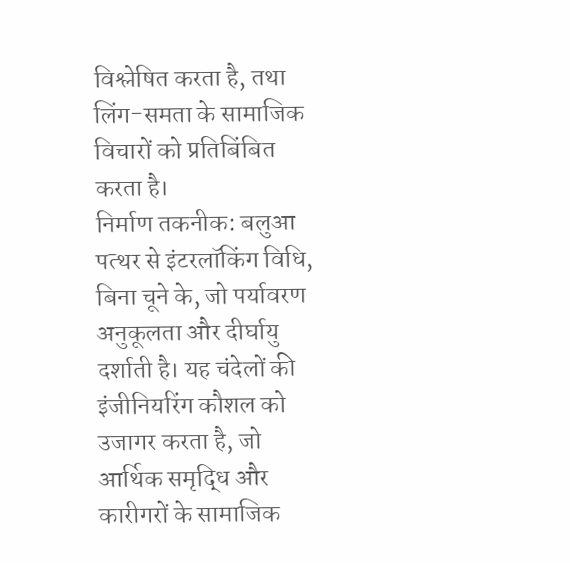विश्लेषित करता है, तथा लिंग-समता के सामाजिक विचारों को प्रतिबिंबित करता है।
निर्माण तकनीक: बलुआ पत्थर से इंटरलॉकिंग विधि, बिना चूने के, जो पर्यावरण अनुकूलता और दीर्घायु दर्शाती है। यह चंदेलों की इंजीनियरिंग कौशल को उजागर करता है, जो आर्थिक समृद्धि और कारीगरों के सामाजिक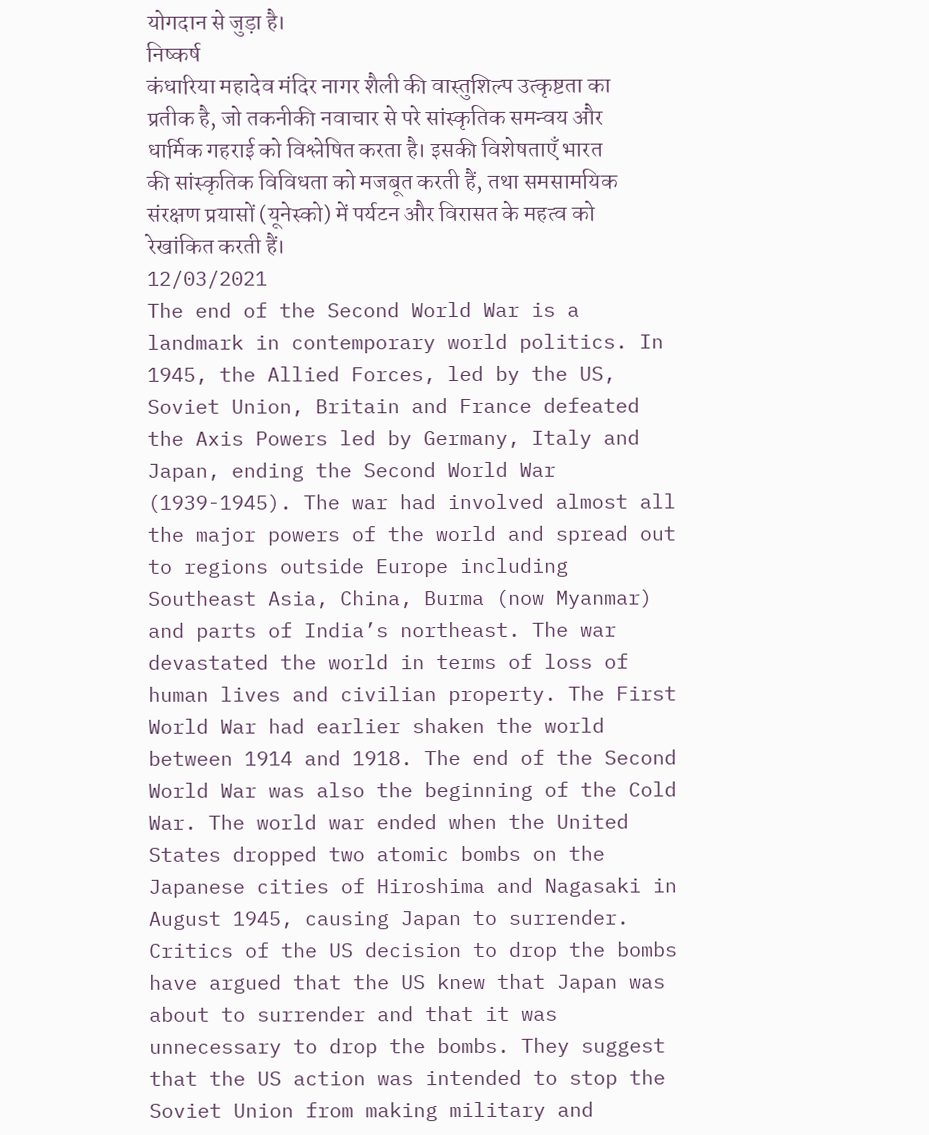योगदान से जुड़ा है।
निष्कर्ष
कंधारिया महादेव मंदिर नागर शैली की वास्तुशिल्प उत्कृष्टता का प्रतीक है, जो तकनीकी नवाचार से परे सांस्कृतिक समन्वय और धार्मिक गहराई को विश्लेषित करता है। इसकी विशेषताएँ भारत की सांस्कृतिक विविधता को मजबूत करती हैं, तथा समसामयिक संरक्षण प्रयासों (यूनेस्को) में पर्यटन और विरासत के महत्व को रेखांकित करती हैं।
12/03/2021
The end of the Second World War is a landmark in contemporary world politics. In 1945, the Allied Forces, led by the US, Soviet Union, Britain and France defeated the Axis Powers led by Germany, Italy and Japan, ending the Second World War (1939-1945). The war had involved almost all the major powers of the world and spread out to regions outside Europe including Southeast Asia, China, Burma (now Myanmar) and parts of India’s northeast. The war devastated the world in terms of loss of human lives and civilian property. The First World War had earlier shaken the world between 1914 and 1918. The end of the Second World War was also the beginning of the Cold War. The world war ended when the United States dropped two atomic bombs on the Japanese cities of Hiroshima and Nagasaki in August 1945, causing Japan to surrender. Critics of the US decision to drop the bombs have argued that the US knew that Japan was about to surrender and that it was unnecessary to drop the bombs. They suggest that the US action was intended to stop the Soviet Union from making military and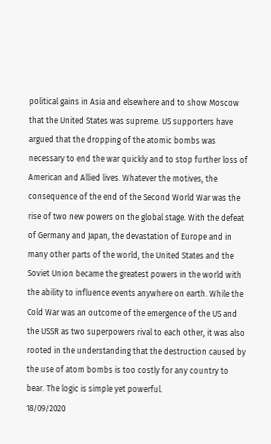political gains in Asia and elsewhere and to show Moscow that the United States was supreme. US supporters have argued that the dropping of the atomic bombs was necessary to end the war quickly and to stop further loss of American and Allied lives. Whatever the motives, the consequence of the end of the Second World War was the rise of two new powers on the global stage. With the defeat of Germany and Japan, the devastation of Europe and in many other parts of the world, the United States and the Soviet Union became the greatest powers in the world with the ability to influence events anywhere on earth. While the Cold War was an outcome of the emergence of the US and the USSR as two superpowers rival to each other, it was also rooted in the understanding that the destruction caused by the use of atom bombs is too costly for any country to bear. The logic is simple yet powerful.
18/09/2020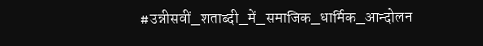#उन्नीसवीं_शताब्दी_में_समाजिक_धार्मिक_आन्दोलन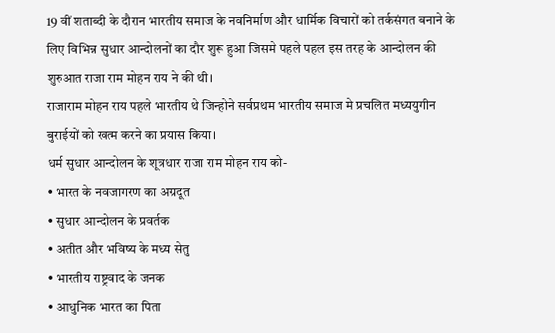19 वीं शताब्दी के दौरान भारतीय समाज के नवनिर्माण और धार्मिक विचारों को तर्कसंगत बनाने के लिए विभिन्न सुधार आन्दोलनों का दौर शुरू हुआ जिसमे पहले पहल इस तरह के आन्दोलन की शुरुआत राजा राम मोहन राय ने की थी।
राजाराम मोहन राय पहले भारतीय थे जिन्होने सर्वप्रथम भारतीय समाज मे प्रचलित मध्ययुगीन बुराईयों को खत्म करने का प्रयास किया।
धर्म सुधार आन्दोलन के शूत्रधार राजा राम मोहन राय को-
• भारत के नवजागरण का अग्रदूत
• सुधार आन्दोलन के प्रवर्तक
• अतीत और भविष्य के मध्य सेतु
• भारतीय राष्ट्रवाद के जनक
• आधुनिक भारत का पिता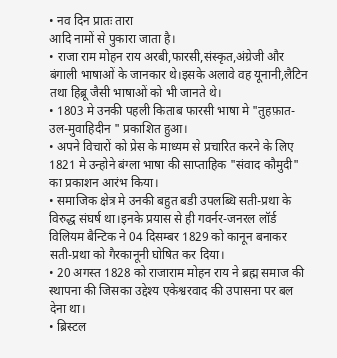• नव दिन प्रातः तारा
आदि नामों से पुकारा जाता है।
• राजा राम मोहन राय अरबी,फारसी,संस्कृत,अंग्रेजी और बंगाली भाषाओं के जानकार थे।इसके अलावे वह यूनानी,लैटिन तथा हिब्रू जैसी भाषाओं को भी जानते थे।
• 1803 मे उनकी पहली किताब फारसी भाषा मे "तुहफ़ात-उल-मुवाहिदीन " प्रकाशित हुआ।
• अपने विचारों को प्रेस के माध्यम से प्रचारित करने के लिए 1821 मे उन्होने बंग्ला भाषा की साप्ताहिक "संवाद कौमुदी" का प्रकाशन आरंभ किया।
• समाजिक क्षेत्र मे उनकी बहुत बडी उपलब्धि सती-प्रथा के विरुद्ध संघर्ष था।इनके प्रयास से ही गवर्नर-जनरल लॉर्ड विलियम बैन्टिक ने 04 दिसम्बर 1829 को कानून बनाकर सती-प्रथा को गैरकानूनी घोषित कर दिया।
• 20 अगस्त 1828 को राजाराम मोहन राय ने ब्रह्म समाज की स्थापना की जिसका उद्देश्य एकेश्वरवाद की उपासना पर बल देना था।
• ब्रिस्टल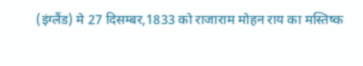(इंग्लैंड) मे 27 दिसम्बर,1833 को राजाराम मोहन राय का मस्तिष्क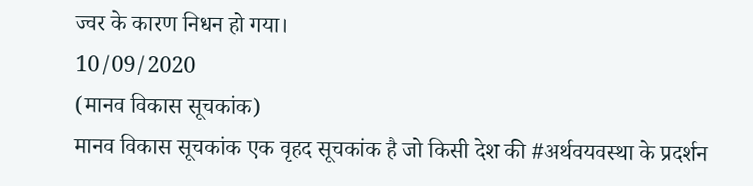ज्वर के कारण निधन हो गया।
10/09/2020
(मानव विकास सूचकांक)
मानव विकास सूचकांक एक वृहद सूचकांक है जो किसी देश की #अर्थवयवस्था के प्रदर्शन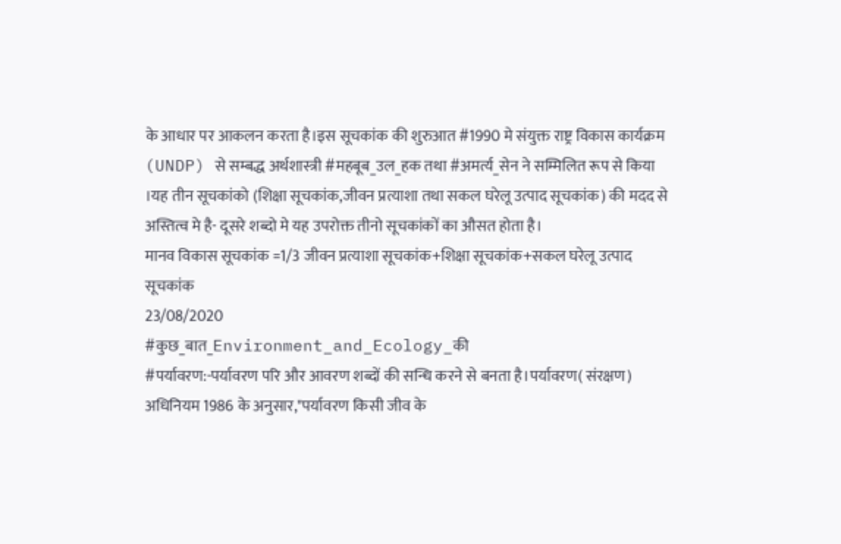के आधार पर आकलन करता है।इस सूचकांक की शुरुआत #1990 मे संयुक्त राष्ट्र विकास कार्यक्रम (UNDP) से सम्बद्ध अर्थशास्त्री #महबूब_उल_हक तथा #अमर्त्य_सेन ने सम्मिलित रूप से किया ।यह तीन सूचकांको (शिक्षा सूचकांक,जीवन प्रत्याशा तथा सकल घरेलू उत्पाद सूचकांक) की मदद से अस्तित्व मे है- दूसरे शब्दो मे यह उपरोक्त तीनो सूचकांकों का औसत होता है।
मानव विकास सूचकांक =1/3 जीवन प्रत्याशा सूचकांक+शिक्षा सूचकांक+सकल घरेलू उत्पाद सूचकांक
23/08/2020
#कुछ_बात_Environment_and_Ecology_की
#पर्यावरण:-पर्यावरण परि और आवरण शब्दों की सन्धि करने से बनता है।पर्यावरण( संरक्षण) अधिनियम 1986 के अनुसार,"पर्यावरण किसी जीव के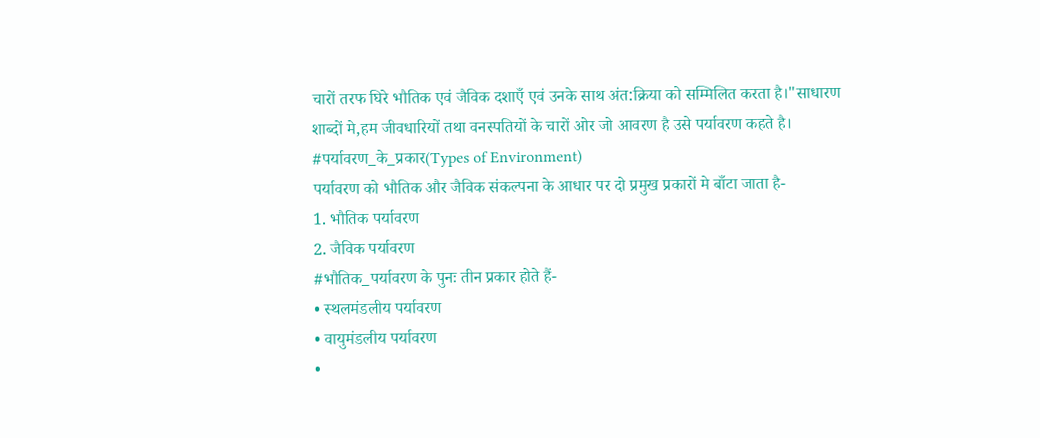चारों तरफ घिरे भौतिक एवं जैविक दशाएँ एवं उनके साथ अंत:क्रिया को सम्मिलित करता है।"साधारण शाब्दों मे,हम जीवधारियों तथा वनस्पतियों के चारों ओर जो आवरण है उसे पर्यावरण कहते है।
#पर्यावरण_के_प्रकार(Types of Environment)
पर्यावरण को भौतिक और जैविक संकल्पना के आधार पर दो प्रमुख प्रकारों मे बाँटा जाता है-
1. भौतिक पर्यावरण
2. जैविक पर्यावरण
#भौतिक_पर्यावरण के पुनः तीन प्रकार होते हैं-
• स्थलमंडलीय पर्यावरण
• वायुमंडलीय पर्यावरण
•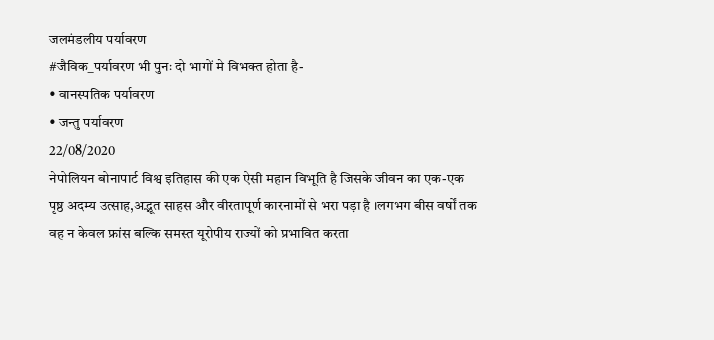जलमंडलीय पर्यावरण
#जैविक_पर्यावरण भी पुनः दो भागों मे विभक्त होता है-
• वानस्पतिक पर्यावरण
• जन्तु पर्यावरण
22/08/2020
नेपोलियन बोनापार्ट विश्व इतिहास की एक ऐसी महान विभूति है जिसके जीवन का एक-एक पृष्ठ अदम्य उत्साह,अद्भूत साहस और वीरतापूर्ण कारनामों से भरा पड़ा है ।लगभग बीस वर्षों तक वह न केवल फ्रांस बल्कि समस्त यूरोपीय राज्यों को प्रभावित करता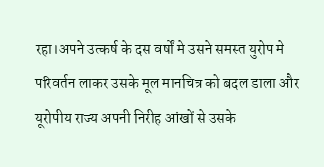रहा।अपने उत्कर्ष के दस वर्षों मे उसने समस्त युरोप मे परिवर्तन लाकर उसके मूल मानचित्र को बदल डाला और यूरोपीय राज्य अपनी निरीह आंखों से उसके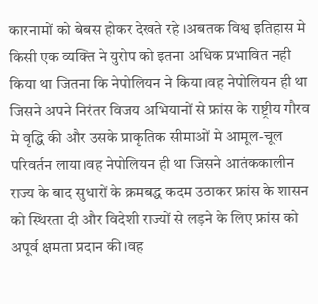कारनामों को बेबस होकर देखते रहे ।अबतक विश्व इतिहास मे किसी एक व्यक्ति ने युरोप को इतना अधिक प्रभावित नही किया था जितना कि नेपोलियन ने किया।वह नेपोलियन ही था जिसने अपने निरंतर विजय अभियानों से फ्रांस के राष्ट्रीय गौरव मे वृद्धि की और उसके प्राकृतिक सीमाओं मे आमूल-चूल परिवर्तन लाया।वह नेपोलियन ही था जिसने आतंककालीन राज्य के बाद सुधारों के क्रमबद्ध कदम उठाकर फ्रांस के शासन को स्थिरता दी और विदेशी राज्यों से लड़ने के लिए फ्रांस को अपूर्व क्षमता प्रदान की।वह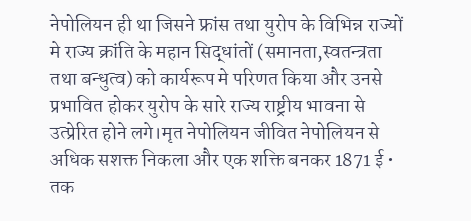नेपोलियन ही था जिसने फ्रांस तथा युरोप के विभिन्न राज्यों मे राज्य क्रांति के महान सिद्धांतों (समानता,स्वतन्त्रता तथा बन्धुत्व) को कार्यरूप मे परिणत किया और उनसे प्रभावित होकर युरोप के सारे राज्य राष्ट्रीय भावना से उत्प्रेरित होने लगे।मृत नेपोलियन जीवित नेपोलियन से अधिक सशक्त निकला और एक शक्ति बनकर 1871 ई • तक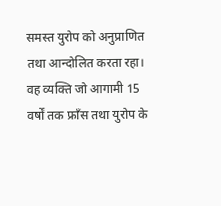समस्त युरोप को अनुप्राणित तथा आन्दोलित करता रहा।
वह व्यक्ति जो आगामी 15 वर्षों तक फ्राँस तथा युरोप के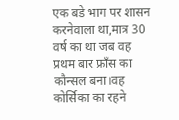एक बडे भाग पर शासन करनेवाला था,मात्र 30 वर्ष का था जब वह प्रथम बार फ्राँस का कौन्सल बना।वह कोर्सिका का रहने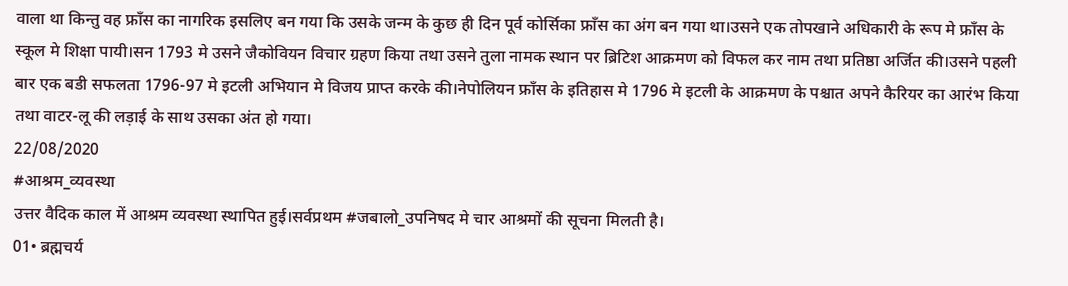वाला था किन्तु वह फ्राँस का नागरिक इसलिए बन गया कि उसके जन्म के कुछ ही दिन पूर्व कोर्सिका फ्राँस का अंग बन गया था।उसने एक तोपखाने अधिकारी के रूप मे फ्राँस के स्कूल मे शिक्षा पायी।सन 1793 मे उसने जैकोवियन विचार ग्रहण किया तथा उसने तुला नामक स्थान पर ब्रिटिश आक्रमण को विफल कर नाम तथा प्रतिष्ठा अर्जित की।उसने पहली बार एक बडी सफलता 1796-97 मे इटली अभियान मे विजय प्राप्त करके की।नेपोलियन फ्राँस के इतिहास मे 1796 मे इटली के आक्रमण के पश्चात अपने कैरियर का आरंभ किया तथा वाटर-लू की लड़ाई के साथ उसका अंत हो गया।
22/08/2020
#आश्रम_व्यवस्था
उत्तर वैदिक काल में आश्रम व्यवस्था स्थापित हुई।सर्वप्रथम #जबालो_उपनिषद मे चार आश्रमों की सूचना मिलती है।
01• ब्रह्मचर्य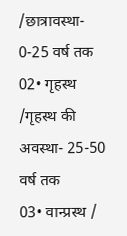/छात्रावस्था- 0-25 वर्ष तक
02• गृहस्थ /गृहस्थ की अवस्था- 25-50 वर्ष तक
03• वान्प्रस्थ /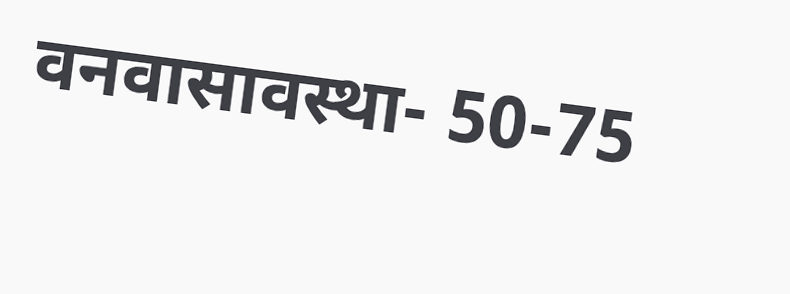वनवासावस्था- 50-75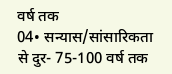वर्ष तक
04• सन्यास/सांसारिकता से दुर- 75-100 वर्ष तक